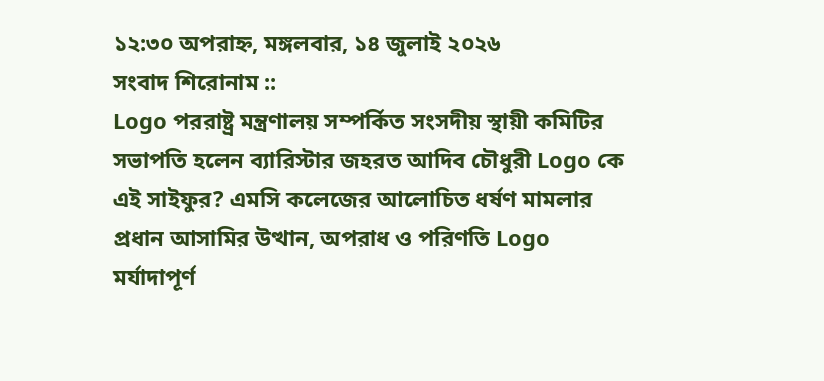১২:৩০ অপরাহ্ন, মঙ্গলবার, ১৪ জুলাই ২০২৬
সংবাদ শিরোনাম ::
Logo পররাষ্ট্র মন্ত্রণালয় সম্পর্কিত সংসদীয় স্থায়ী কমিটির সভাপতি হলেন ব্যারিস্টার জহরত আদিব চৌধুরী Logo কে এই সাইফুর? এমসি কলেজের আলোচিত ধর্ষণ মামলার প্রধান আসামির উত্থান, অপরাধ ও পরিণতি Logo মর্যাদাপূর্ণ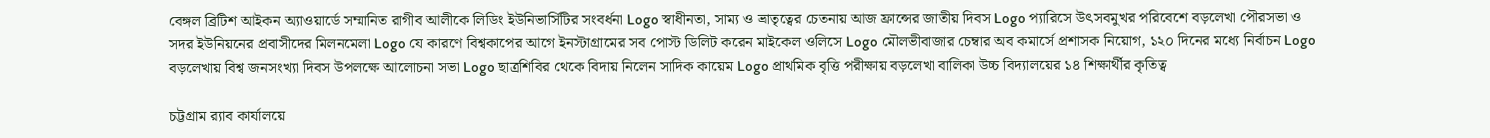বেঙ্গল ব্রিটিশ আইকন অ্যাওয়ার্ডে সম্মানিত রাগীব আলীকে লিডিং ইউনিভার্সিটির সংবর্ধনা Logo স্বাধীনতা, সাম্য ও ভ্রাতৃত্বের চেতনায় আজ ফ্রান্সের জাতীয় দিবস Logo প্যারিসে উৎসবমুখর পরিবেশে বড়লেখা পৌরসভা ও সদর ইউনিয়নের প্রবাসীদের মিলনমেলা Logo যে কারণে বিশ্বকাপের আগে ইনস্টাগ্রামের সব পোস্ট ডিলিট করেন মাইকেল ওলিসে Logo মৌলভীবাজার চেম্বার অব কমার্সে প্রশাসক নিয়োগ, ১২০ দিনের মধ্যে নির্বাচন Logo বড়লেখায় বিশ্ব জনসংখ্যা দিবস উপলক্ষে আলোচনা সভা Logo ছাত্রশিবির থেকে বিদায় নিলেন সাদিক কায়েম Logo প্রাথমিক বৃত্তি পরীক্ষায় বড়লেখা বালিকা উচ্চ বিদ্যালয়ের ১৪ শিক্ষার্থীর কৃতিত্ব

চট্টগ্রাম র‌্যাব কার্যালয়ে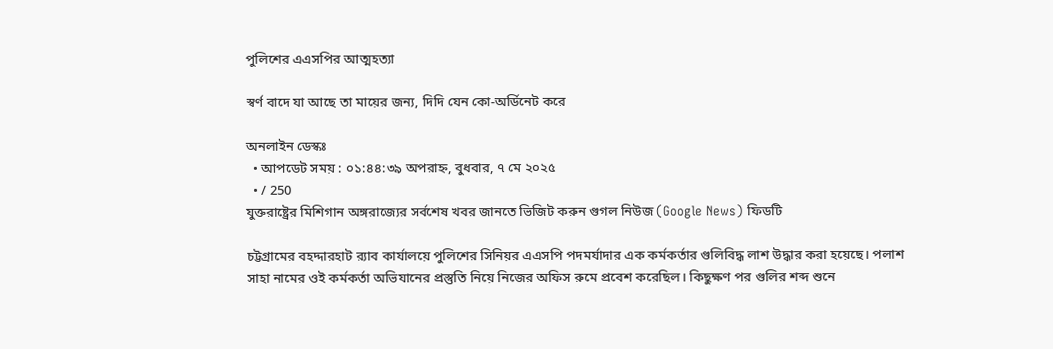পুলিশের এএসপির আত্মহত্যা

স্বর্ণ বাদে যা আছে তা মায়ের জন্য, দিদি যেন কো-অর্ডিনেট করে

অনলাইন ডেস্কঃ
  • আপডেট সময় : ০১:৪৪:৩৯ অপরাহ্ন, বুধবার, ৭ মে ২০২৫
  • / 250
যুক্তরাষ্ট্রের মিশিগান অঙ্গরাজ্যের সর্বশেষ খবর জানতে ভিজিট করুন গুগল নিউজ (Google News) ফিডটি

চট্টগ্রামের বহদ্দারহাট র‌্যাব কার্যালয়ে পুলিশের সিনিয়র এএসপি পদমর্যাদার এক কর্মকর্তার গুলিবিদ্ধ লাশ উদ্ধার করা হয়েছে। পলাশ সাহা নামের ওই কর্মকর্তা অভিযানের প্রস্তুতি নিয়ে নিজের অফিস রুমে প্রবেশ করেছিল। কিছুক্ষণ পর গুলির শব্দ শুনে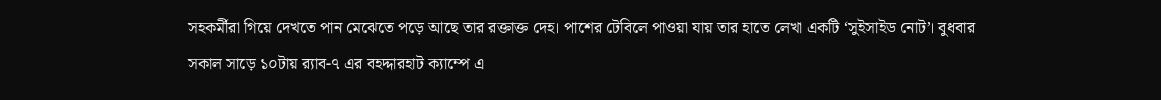সহকর্মীরা গিয়ে দেখতে পান মেঝেতে পড়ে আছে তার রক্তাক্ত দেহ। পাশের টেবিলে পাওয়া যায় তার হাতে লেখা একটি ‘সুইসাইড নোট’। বুধবার সকাল সাড়ে ১০টায় র‌্যাব-৭ এর বহদ্দারহাট ক্যাম্পে এ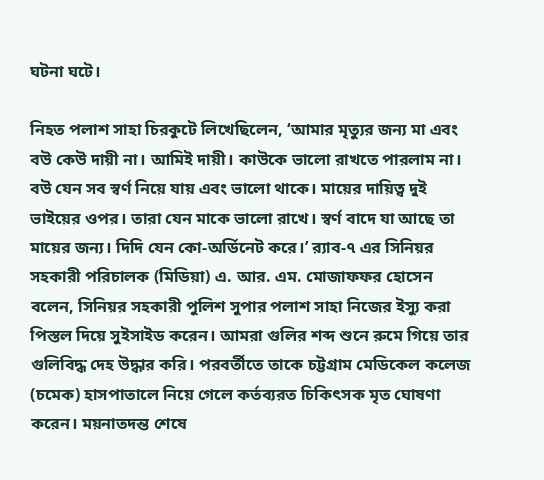ঘটনা ঘটে।

নিহত পলাশ সাহা চিরকুটে লিখেছিলেন, ‘আমার মৃত্যুর জন্য মা এবং বউ কেউ দায়ী না। আমিই দায়ী। কাউকে ভালো রাখতে পারলাম না। বউ যেন সব স্বর্ণ নিয়ে যায় এবং ভালো থাকে। মায়ের দায়িত্ব দুই ভাইয়ের ওপর। তারা যেন মাকে ভালো রাখে। স্বর্ণ বাদে যা আছে তা মায়ের জন্য। দিদি যেন কো-অর্ডিনেট করে।’ র‌্যাব-৭ এর সিনিয়র সহকারী পরিচালক (মিডিয়া) এ. আর. এম. মোজাফফর হোসেন বলেন, সিনিয়র সহকারী পুলিশ সুপার পলাশ সাহা নিজের ইস্যু করা পিস্তল দিয়ে সুইসাইড করেন। আমরা গুলির শব্দ শুনে রুমে গিয়ে তার গুলিবিদ্ধ দেহ উদ্ধার করি। পরবর্তীতে তাকে চট্টগ্রাম মেডিকেল কলেজ (চমেক) হাসপাতালে নিয়ে গেলে কর্তব্যরত চিকিৎসক মৃত ঘোষণা করেন। ময়নাতদন্ত শেষে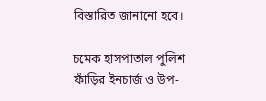বিস্তারিত জানানো হবে।

চমেক হাসপাতাল পুলিশ ফাঁড়ির ইনচার্জ ও উপ-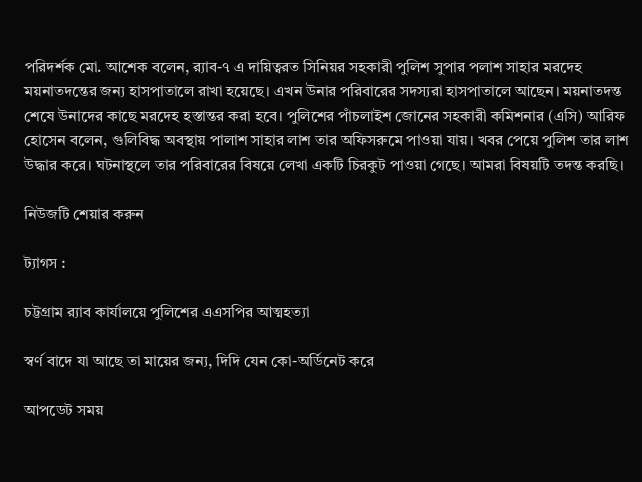পরিদর্শক মো. আশেক বলেন, র‌্যাব-৭ এ দায়িত্বরত সিনিয়র সহকারী পুলিশ সুপার পলাশ সাহার মরদেহ ময়নাতদন্তের জন্য হাসপাতালে রাখা হয়েছে। এখন উনার পরিবারের সদস্যরা হাসপাতালে আছেন। ময়নাতদন্ত শেষে উনাদের কাছে মরদেহ হস্তান্তর করা হবে। পুলিশের পাঁচলাইশ জোনের সহকারী কমিশনার (এসি) আরিফ হোসেন বলেন, গুলিবিদ্ধ অবস্থায় পালাশ সাহার লাশ তার অফিসরুমে পাওয়া যায়। খবর পেয়ে পুলিশ তার লাশ উদ্ধার করে। ঘটনাস্থলে তার পরিবারের বিষয়ে লেখা একটি চিরকুট পাওয়া গেছে। আমরা বিষয়টি তদন্ত করছি।

নিউজটি শেয়ার করুন

ট্যাগস :

চট্টগ্রাম র‌্যাব কার্যালয়ে পুলিশের এএসপির আত্মহত্যা

স্বর্ণ বাদে যা আছে তা মায়ের জন্য, দিদি যেন কো-অর্ডিনেট করে

আপডেট সময়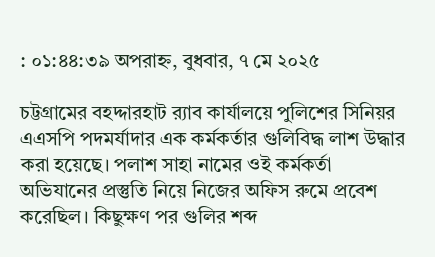: ০১:৪৪:৩৯ অপরাহ্ন, বুধবার, ৭ মে ২০২৫

চট্টগ্রামের বহদ্দারহাট র‌্যাব কার্যালয়ে পুলিশের সিনিয়র এএসপি পদমর্যাদার এক কর্মকর্তার গুলিবিদ্ধ লাশ উদ্ধার করা হয়েছে। পলাশ সাহা নামের ওই কর্মকর্তা অভিযানের প্রস্তুতি নিয়ে নিজের অফিস রুমে প্রবেশ করেছিল। কিছুক্ষণ পর গুলির শব্দ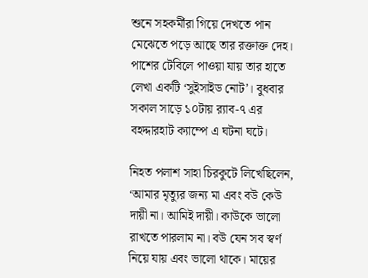শুনে সহকর্মীরা গিয়ে দেখতে পান মেঝেতে পড়ে আছে তার রক্তাক্ত দেহ। পাশের টেবিলে পাওয়া যায় তার হাতে লেখা একটি ‘সুইসাইড নোট’। বুধবার সকাল সাড়ে ১০টায় র‌্যাব-৭ এর বহদ্দারহাট ক্যাম্পে এ ঘটনা ঘটে।

নিহত পলাশ সাহা চিরকুটে লিখেছিলেন, ‘আমার মৃত্যুর জন্য মা এবং বউ কেউ দায়ী না। আমিই দায়ী। কাউকে ভালো রাখতে পারলাম না। বউ যেন সব স্বর্ণ নিয়ে যায় এবং ভালো থাকে। মায়ের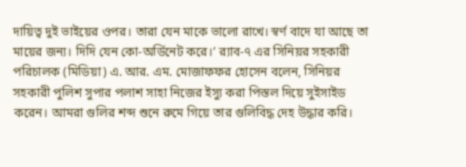দায়িত্ব দুই ভাইয়ের ওপর। তারা যেন মাকে ভালো রাখে। স্বর্ণ বাদে যা আছে তা মায়ের জন্য। দিদি যেন কো-অর্ডিনেট করে।’ র‌্যাব-৭ এর সিনিয়র সহকারী পরিচালক (মিডিয়া) এ. আর. এম. মোজাফফর হোসেন বলেন, সিনিয়র সহকারী পুলিশ সুপার পলাশ সাহা নিজের ইস্যু করা পিস্তল দিয়ে সুইসাইড করেন। আমরা গুলির শব্দ শুনে রুমে গিয়ে তার গুলিবিদ্ধ দেহ উদ্ধার করি।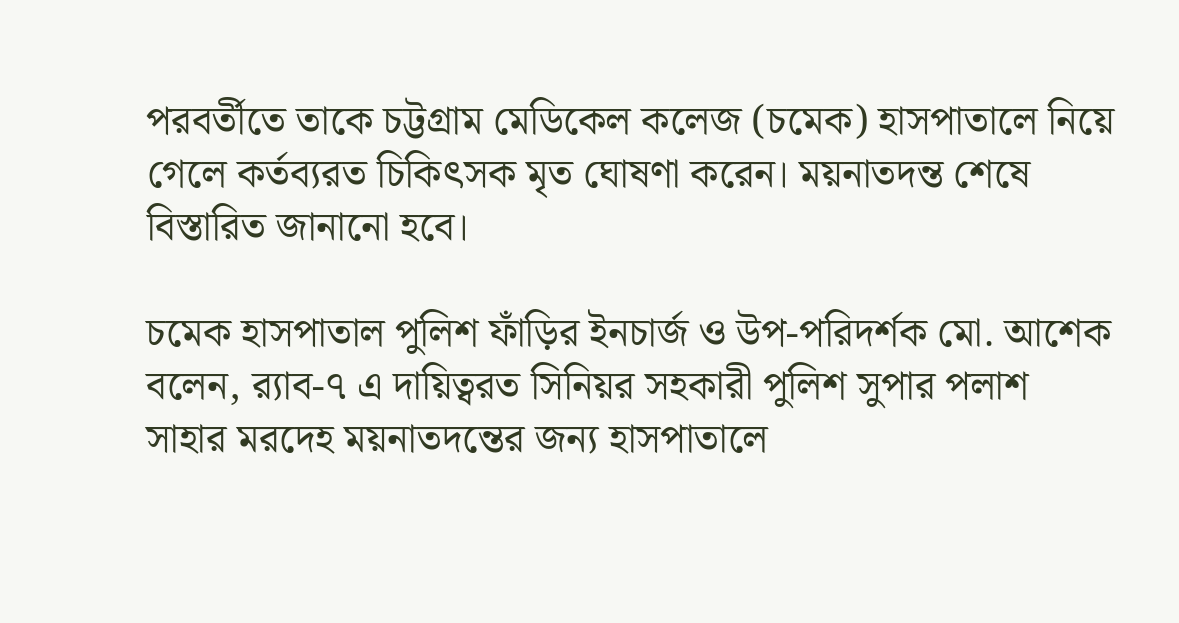পরবর্তীতে তাকে চট্টগ্রাম মেডিকেল কলেজ (চমেক) হাসপাতালে নিয়ে গেলে কর্তব্যরত চিকিৎসক মৃত ঘোষণা করেন। ময়নাতদন্ত শেষে বিস্তারিত জানানো হবে।

চমেক হাসপাতাল পুলিশ ফাঁড়ির ইনচার্জ ও উপ-পরিদর্শক মো. আশেক বলেন, র‌্যাব-৭ এ দায়িত্বরত সিনিয়র সহকারী পুলিশ সুপার পলাশ সাহার মরদেহ ময়নাতদন্তের জন্য হাসপাতালে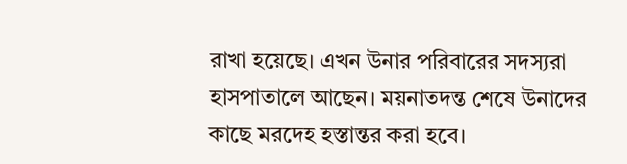রাখা হয়েছে। এখন উনার পরিবারের সদস্যরা হাসপাতালে আছেন। ময়নাতদন্ত শেষে উনাদের কাছে মরদেহ হস্তান্তর করা হবে।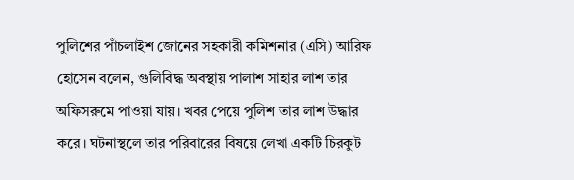পুলিশের পাঁচলাইশ জোনের সহকারী কমিশনার (এসি) আরিফ হোসেন বলেন, গুলিবিদ্ধ অবস্থায় পালাশ সাহার লাশ তার অফিসরুমে পাওয়া যায়। খবর পেয়ে পুলিশ তার লাশ উদ্ধার করে। ঘটনাস্থলে তার পরিবারের বিষয়ে লেখা একটি চিরকুট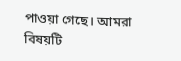পাওয়া গেছে। আমরা বিষয়টি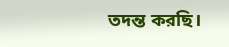তদন্ত করছি।